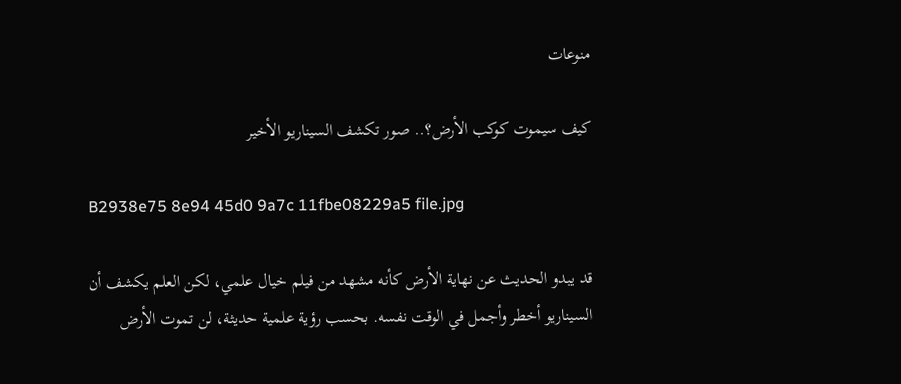منوعات

كيف سيموت كوكب الأرض؟.. صور تكشف السيناريو الأخير

B2938e75 8e94 45d0 9a7c 11fbe08229a5 file.jpg

قد يبدو الحديث عن نهاية الأرض كأنه مشهد من فيلم خيال علمي، لكن العلم يكشف أن السيناريو أخطر وأجمل في الوقت نفسه. بحسب رؤية علمية حديثة، لن تموت الأرض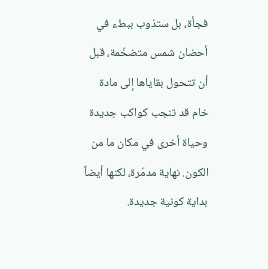فجأة، بل ستذوب ببطء في أحضان شمس متضخّمة، قبل أن تتحول بقاياها إلى مادة خام قد تنجب كواكب جديدة وحياة أخرى في مكان ما من الكون. نهاية مدمّرة، لكنها أيضاً بداية كونية جديدة.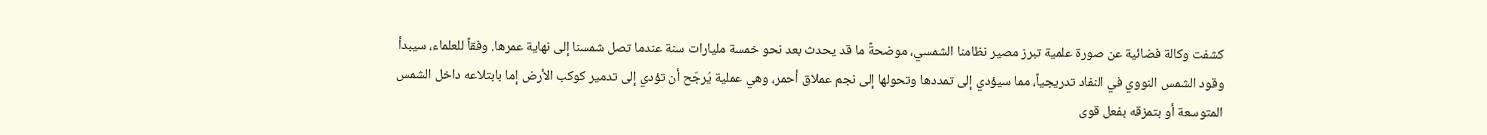كشفت وكالة فضائية عن صورة علمية تبرز مصير نظامنا الشمسي، موضحةً ما قد يحدث بعد نحو خمسة مليارات سنة عندما تصل شمسنا إلى نهاية عمرها. وفقاً للعلماء، سيبدأ وقود الشمس النووي في النفاد تدريجياً، مما سيؤدي إلى تمددها وتحولها إلى نجم عملاق أحمر، وهي عملية يُرجّح أن تؤدي إلى تدمير كوكب الأرض إما بابتلاعه داخل الشمس المتوسعة أو بتمزقه بفعل قوى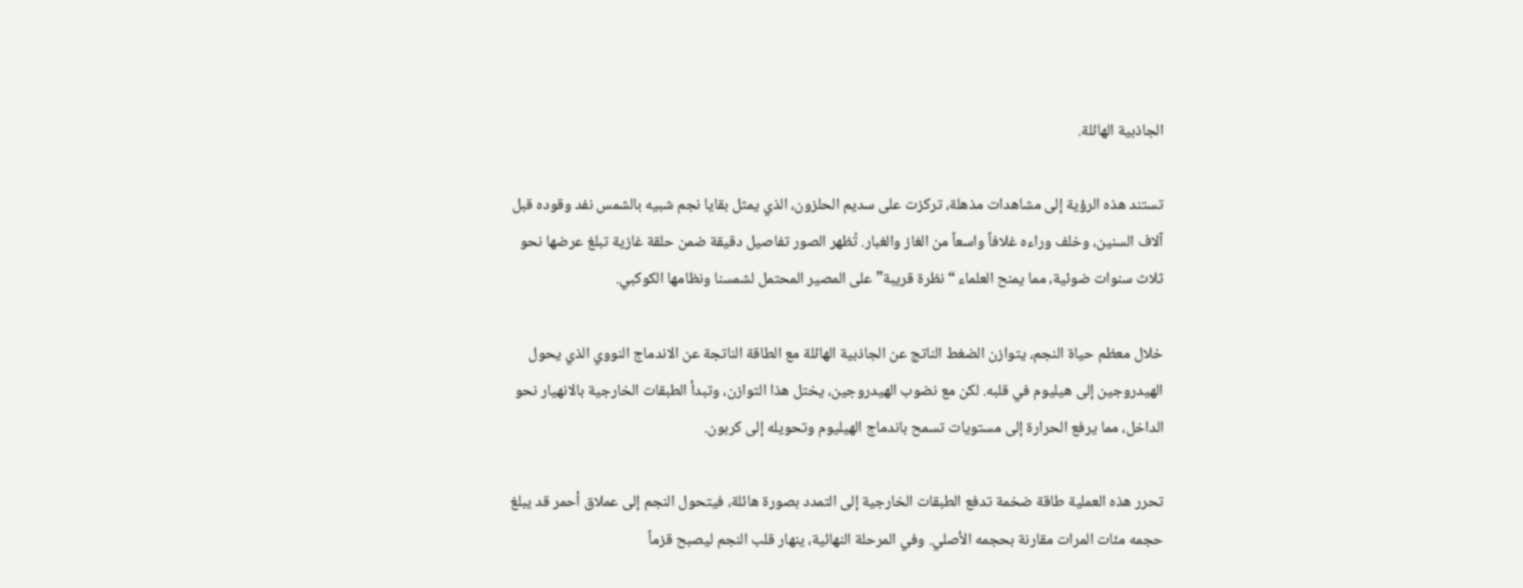الجاذبية الهائلة.

تستند هذه الرؤية إلى مشاهدات مذهلة، تركزت على سديم الحلزون، الذي يمثل بقايا نجم شبيه بالشمس نفد وقوده قبل آلاف السنين، وخلف وراءه غلافاً واسعاً من الغاز والغبار. تُظهر الصور تفاصيل دقيقة ضمن حلقة غازية تبلغ عرضها نحو ثلاث سنوات ضوئية، مما يمنح العلماء “نظرة قريبة” على المصير المحتمل لشمسنا ونظامها الكوكبي.

خلال معظم حياة النجم، يتوازن الضغط الناتج عن الجاذبية الهائلة مع الطاقة الناتجة عن الاندماج النووي الذي يحول الهيدروجين إلى هيليوم في قلبه. لكن مع نضوب الهيدروجين، يختل هذا التوازن، وتبدأ الطبقات الخارجية بالانهيار نحو الداخل، مما يرفع الحرارة إلى مستويات تسمح باندماج الهيليوم وتحويله إلى كربون.

تحرر هذه العملية طاقة ضخمة تدفع الطبقات الخارجية إلى التمدد بصورة هائلة، فيتحول النجم إلى عملاق أحمر قد يبلغ حجمه مئات المرات مقارنة بحجمه الأصلي. وفي المرحلة النهائية، ينهار قلب النجم ليصبح قزماً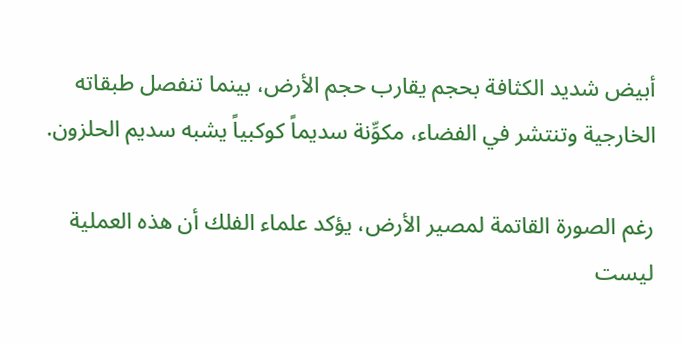أبيض شديد الكثافة بحجم يقارب حجم الأرض، بينما تنفصل طبقاته الخارجية وتنتشر في الفضاء، مكوِّنة سديماً كوكبياً يشبه سديم الحلزون.

رغم الصورة القاتمة لمصير الأرض، يؤكد علماء الفلك أن هذه العملية ليست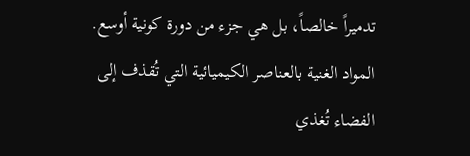تدميراً خالصاً، بل هي جزء من دورة كونية أوسع. المواد الغنية بالعناصر الكيميائية التي تُقذف إلى الفضاء تُغذي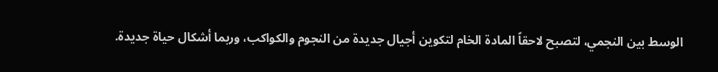الوسط بين النجمي، لتصبح لاحقاً المادة الخام لتكوين أجيال جديدة من النجوم والكواكب، وربما أشكال حياة جديدة.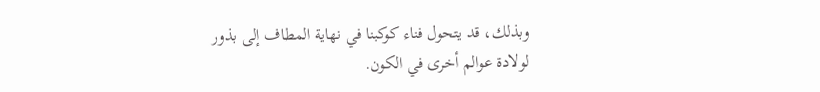وبذلك، قد يتحول فناء كوكبنا في نهاية المطاف إلى بذور لولادة عوالم أخرى في الكون.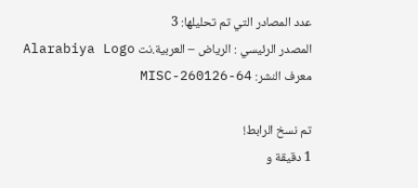عدد المصادر التي تم تحليلها: 3
المصدر الرئيسي : الرياض – العربية.نت Alarabiya Logo
معرف النشر: MISC-260126-64

تم نسخ الرابط!
1 دقيقة و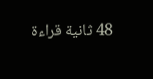48 ثانية قراءة